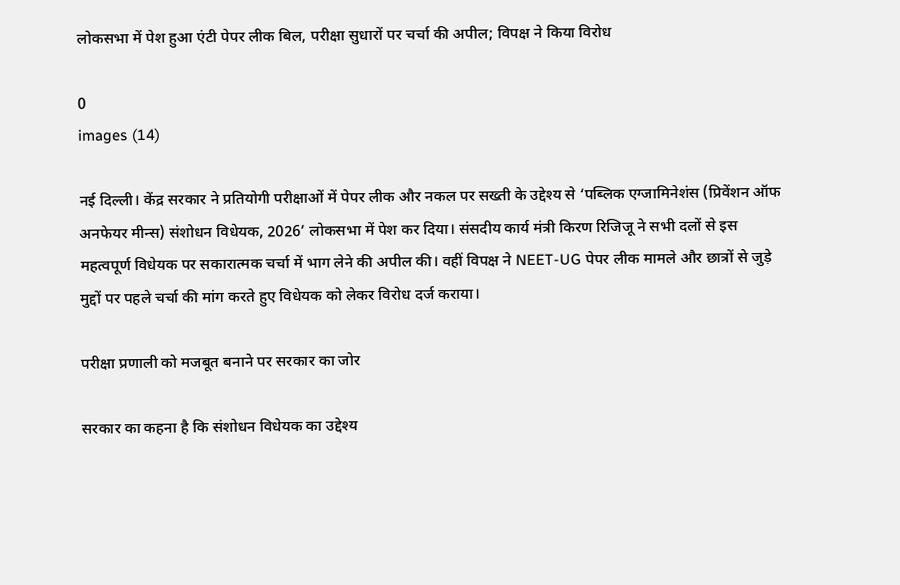लोकसभा में पेश हुआ एंटी पेपर लीक बिल, परीक्षा सुधारों पर चर्चा की अपील; विपक्ष ने किया विरोध

0
images (14)

नई दिल्ली। केंद्र सरकार ने प्रतियोगी परीक्षाओं में पेपर लीक और नकल पर सख्ती के उद्देश्य से ‘पब्लिक एग्जामिनेशंस (प्रिवेंशन ऑफ अनफेयर मीन्स) संशोधन विधेयक, 2026’ लोकसभा में पेश कर दिया। संसदीय कार्य मंत्री किरण रिजिजू ने सभी दलों से इस महत्वपूर्ण विधेयक पर सकारात्मक चर्चा में भाग लेने की अपील की। वहीं विपक्ष ने NEET-UG पेपर लीक मामले और छात्रों से जुड़े मुद्दों पर पहले चर्चा की मांग करते हुए विधेयक को लेकर विरोध दर्ज कराया।

परीक्षा प्रणाली को मजबूत बनाने पर सरकार का जोर

सरकार का कहना है कि संशोधन विधेयक का उद्देश्य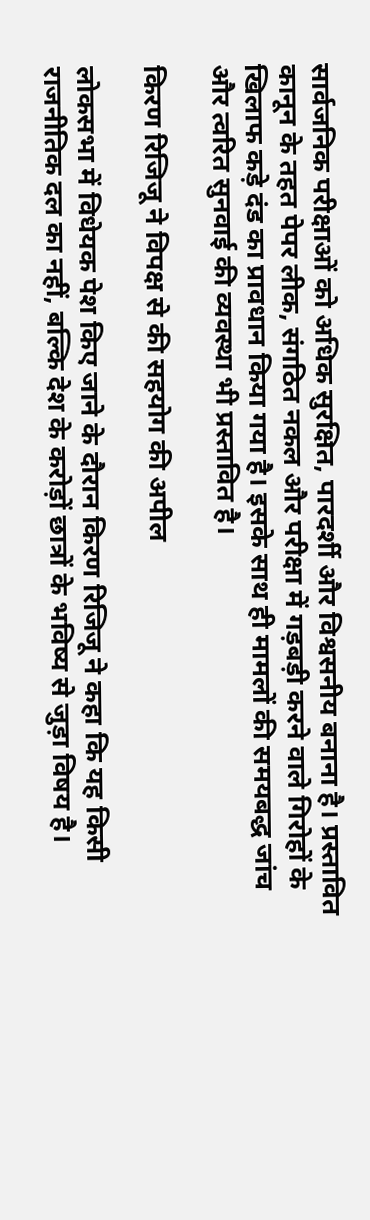सार्वजनिक परीक्षाओं को अधिक सुरक्षित, पारदर्शी और विश्वसनीय बनाना है। प्रस्तावित कानून के तहत पेपर लीक, संगठित नकल और परीक्षा में गड़बड़ी करने वाले गिरोहों के खिलाफ कड़े दंड का प्रावधान किया गया है। इसके साथ ही मामलों की समयबद्ध जांच और त्वरित सुनवाई की व्यवस्था भी प्रस्तावित है।

किरण रिजिजू ने विपक्ष से की सहयोग की अपील

लोकसभा में विधेयक पेश किए जाने के दौरान किरण रिजिजू ने कहा कि यह किसी राजनीतिक दल का नहीं, बल्कि देश के करोड़ों छात्रों के भविष्य से जुड़ा विषय है।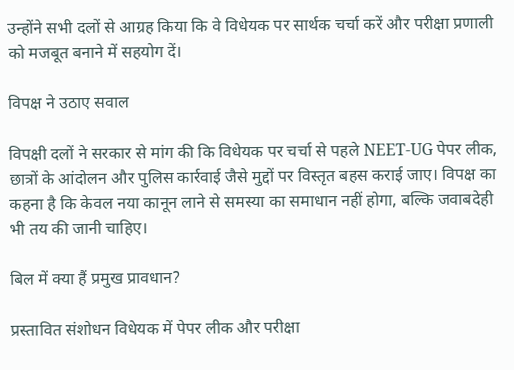उन्होंने सभी दलों से आग्रह किया कि वे विधेयक पर सार्थक चर्चा करें और परीक्षा प्रणाली को मजबूत बनाने में सहयोग दें।

विपक्ष ने उठाए सवाल

विपक्षी दलों ने सरकार से मांग की कि विधेयक पर चर्चा से पहले NEET-UG पेपर लीक, छात्रों के आंदोलन और पुलिस कार्रवाई जैसे मुद्दों पर विस्तृत बहस कराई जाए। विपक्ष का कहना है कि केवल नया कानून लाने से समस्या का समाधान नहीं होगा, बल्कि जवाबदेही भी तय की जानी चाहिए।

बिल में क्या हैं प्रमुख प्रावधान?

प्रस्तावित संशोधन विधेयक में पेपर लीक और परीक्षा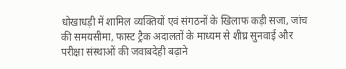धोखाधड़ी में शामिल व्यक्तियों एवं संगठनों के खिलाफ कड़ी सजा, जांच की समयसीमा, फास्ट ट्रैक अदालतों के माध्यम से शीघ्र सुनवाई और परीक्षा संस्थाओं की जवाबदेही बढ़ाने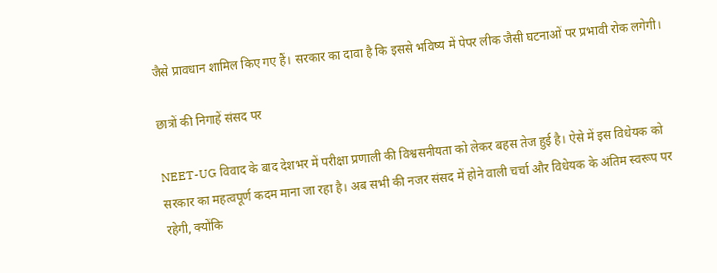जैसे प्रावधान शामिल किए गए हैं। सरकार का दावा है कि इससे भविष्य में पेपर लीक जैसी घटनाओं पर प्रभावी रोक लगेगी।

छात्रों की निगाहें संसद पर

NEET-UG विवाद के बाद देशभर में परीक्षा प्रणाली की विश्वसनीयता को लेकर बहस तेज हुई है। ऐसे में इस विधेयक को सरकार का महत्वपूर्ण कदम माना जा रहा है। अब सभी की नजर संसद में होने वाली चर्चा और विधेयक के अंतिम स्वरूप पर रहेगी, क्योंकि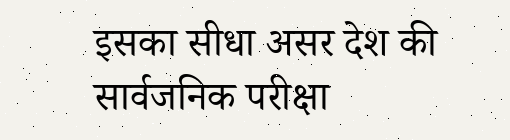इसका सीधा असर देश की सार्वजनिक परीक्षा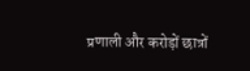प्रणाली और करोड़ों छात्रों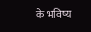के भविष्य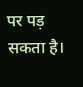पर पड़ सकता है।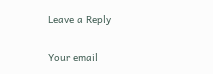Leave a Reply

Your email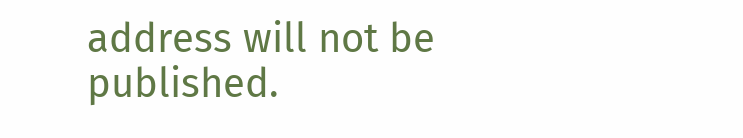address will not be published.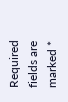Required fields are marked *